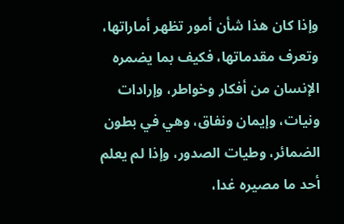وإذا كان هذا شأن أمور تظهر أماراتها، وتعرف مقدماتها، فكيف بما يضمره الإنسان من أفكار وخواطر، وإرادات ونيات، وإيمان ونفاق، وهي في بطون الضمائر، وطيات الصدور، وإذا لم يعلم أحد ما مصيره غدا،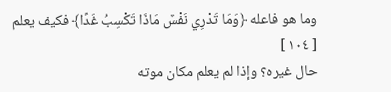وما هو فاعله ﴿وَمَا تَدْرِي نَفْسٌ مَاذَا تَكْسِبُ غَدًا﴾ فكيف يعلم
[ ١٠٤ ]
حال غيره؟ وإذا لم يعلم مكان موته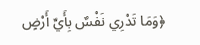﴿وَمَا تَدْرِي نَفْسٌ بِأَيِّ أَرْضٍ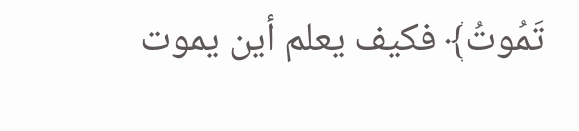تَمُوتُ﴾ فكيف يعلم أين يموت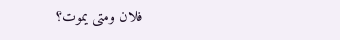فلان ومتى يموت؟